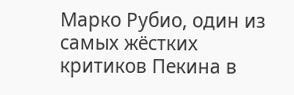Марко Рубио, один из самых жёстких критиков Пекина в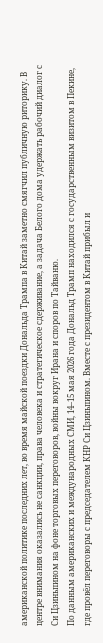американской политике последних лет, во время майской поездки Дональда Трампа в Китай заметно смягчил публичную риторику. В центре внимания оказались не санкции, права человека и стратегическое сдерживание, а задача Белого дома удержать рабочий диалог с Си Цзиньпином на фоне торговых переговоров, войны вокруг Ирана и споров по Тайваню.
По данным американских и международных СМИ, 14–15 мая 2026 года Дональд Трамп находился с государственным визитом в Пекине, где провёл переговоры с председателем КНР Си Цзиньпином. Вместе с президентом в Китай прибыл и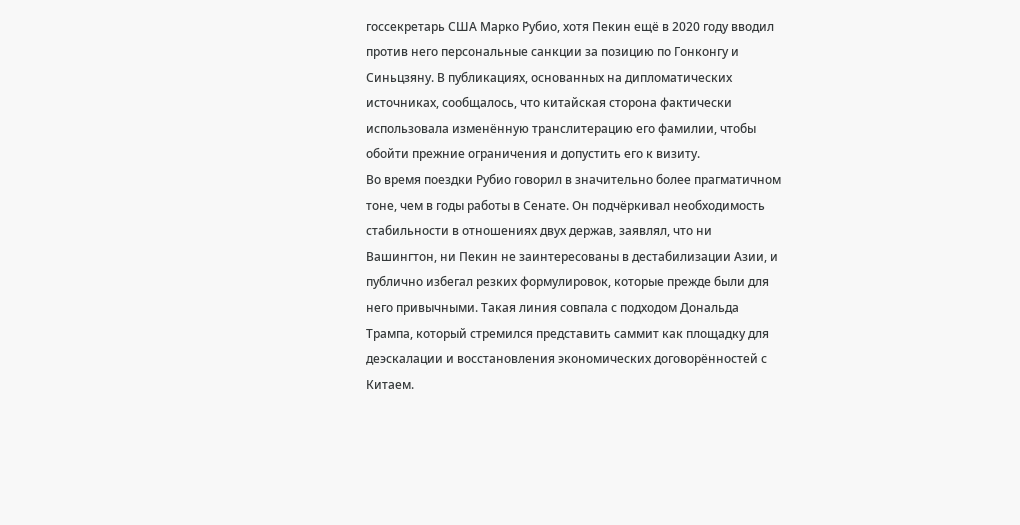госсекретарь США Марко Рубио, хотя Пекин ещё в 2020 году вводил против него персональные санкции за позицию по Гонконгу и Синьцзяну. В публикациях, основанных на дипломатических источниках, сообщалось, что китайская сторона фактически использовала изменённую транслитерацию его фамилии, чтобы обойти прежние ограничения и допустить его к визиту.
Во время поездки Рубио говорил в значительно более прагматичном тоне, чем в годы работы в Сенате. Он подчёркивал необходимость стабильности в отношениях двух держав, заявлял, что ни Вашингтон, ни Пекин не заинтересованы в дестабилизации Азии, и публично избегал резких формулировок, которые прежде были для него привычными. Такая линия совпала с подходом Дональда Трампа, который стремился представить саммит как площадку для деэскалации и восстановления экономических договорённостей с Китаем.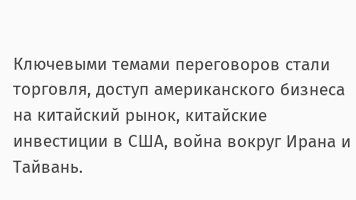Ключевыми темами переговоров стали торговля, доступ американского бизнеса на китайский рынок, китайские инвестиции в США, война вокруг Ирана и Тайвань.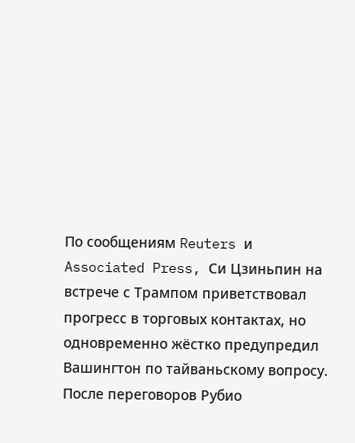По сообщениям Reuters и Associated Press, Си Цзиньпин на встрече с Трампом приветствовал прогресс в торговых контактах, но одновременно жёстко предупредил Вашингтон по тайваньскому вопросу. После переговоров Рубио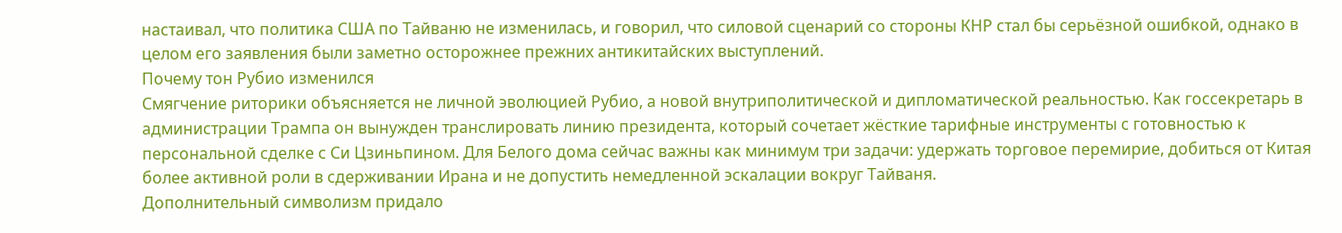настаивал, что политика США по Тайваню не изменилась, и говорил, что силовой сценарий со стороны КНР стал бы серьёзной ошибкой, однако в целом его заявления были заметно осторожнее прежних антикитайских выступлений.
Почему тон Рубио изменился
Смягчение риторики объясняется не личной эволюцией Рубио, а новой внутриполитической и дипломатической реальностью. Как госсекретарь в администрации Трампа он вынужден транслировать линию президента, который сочетает жёсткие тарифные инструменты с готовностью к персональной сделке с Си Цзиньпином. Для Белого дома сейчас важны как минимум три задачи: удержать торговое перемирие, добиться от Китая более активной роли в сдерживании Ирана и не допустить немедленной эскалации вокруг Тайваня.
Дополнительный символизм придало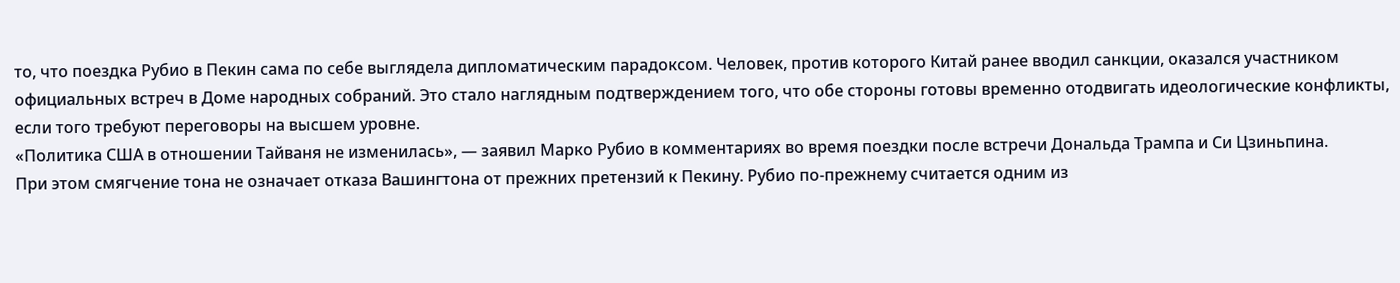то, что поездка Рубио в Пекин сама по себе выглядела дипломатическим парадоксом. Человек, против которого Китай ранее вводил санкции, оказался участником официальных встреч в Доме народных собраний. Это стало наглядным подтверждением того, что обе стороны готовы временно отодвигать идеологические конфликты, если того требуют переговоры на высшем уровне.
«Политика США в отношении Тайваня не изменилась», — заявил Марко Рубио в комментариях во время поездки после встречи Дональда Трампа и Си Цзиньпина.
При этом смягчение тона не означает отказа Вашингтона от прежних претензий к Пекину. Рубио по-прежнему считается одним из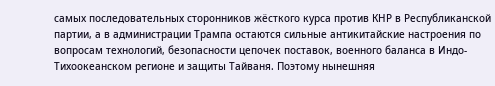самых последовательных сторонников жёсткого курса против КНР в Республиканской партии, а в администрации Трампа остаются сильные антикитайские настроения по вопросам технологий, безопасности цепочек поставок, военного баланса в Индо-Тихоокеанском регионе и защиты Тайваня. Поэтому нынешняя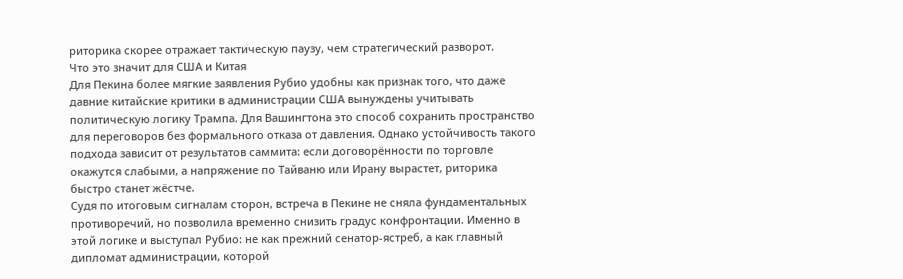риторика скорее отражает тактическую паузу, чем стратегический разворот.
Что это значит для США и Китая
Для Пекина более мягкие заявления Рубио удобны как признак того, что даже давние китайские критики в администрации США вынуждены учитывать политическую логику Трампа. Для Вашингтона это способ сохранить пространство для переговоров без формального отказа от давления. Однако устойчивость такого подхода зависит от результатов саммита: если договорённости по торговле окажутся слабыми, а напряжение по Тайваню или Ирану вырастет, риторика быстро станет жёстче.
Судя по итоговым сигналам сторон, встреча в Пекине не сняла фундаментальных противоречий, но позволила временно снизить градус конфронтации. Именно в этой логике и выступал Рубио: не как прежний сенатор-ястреб, а как главный дипломат администрации, которой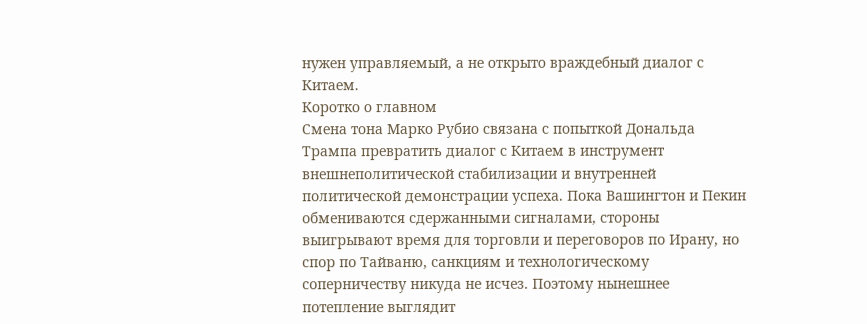нужен управляемый, а не открыто враждебный диалог с Китаем.
Коротко о главном
Смена тона Марко Рубио связана с попыткой Дональда Трампа превратить диалог с Китаем в инструмент внешнеполитической стабилизации и внутренней политической демонстрации успеха. Пока Вашингтон и Пекин обмениваются сдержанными сигналами, стороны выигрывают время для торговли и переговоров по Ирану, но спор по Тайваню, санкциям и технологическому соперничеству никуда не исчез. Поэтому нынешнее потепление выглядит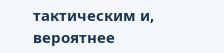тактическим и, вероятнее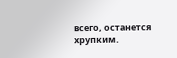всего, останется хрупким.